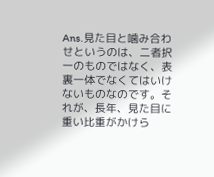Ans.見た目と噛み合わせというのは、二者択一のものではなく、表裏一体でなくてはいけないものなのです。それが、長年、見た目に重い比重がかけら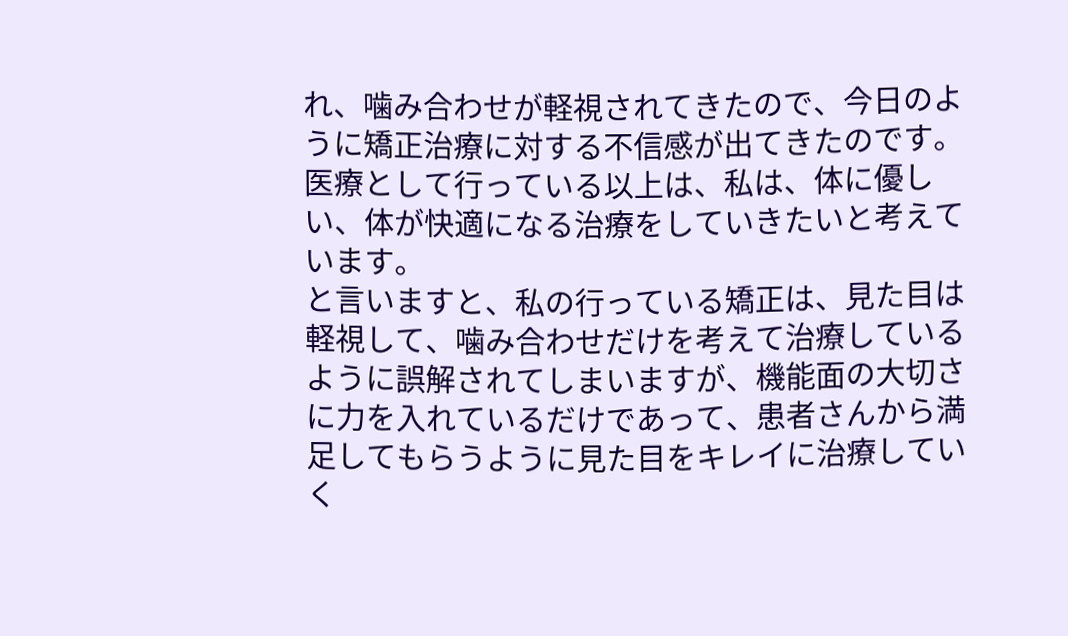れ、噛み合わせが軽視されてきたので、今日のように矯正治療に対する不信感が出てきたのです。
医療として行っている以上は、私は、体に優しい、体が快適になる治療をしていきたいと考えています。
と言いますと、私の行っている矯正は、見た目は軽視して、噛み合わせだけを考えて治療しているように誤解されてしまいますが、機能面の大切さに力を入れているだけであって、患者さんから満足してもらうように見た目をキレイに治療していく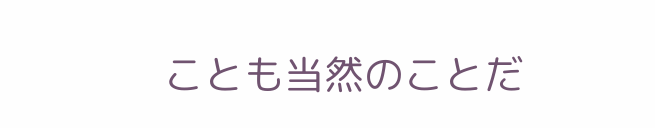ことも当然のことだ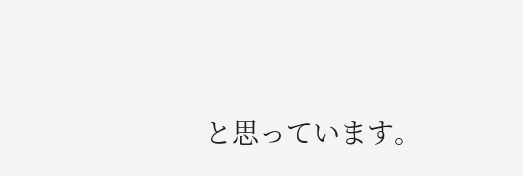と思っています。